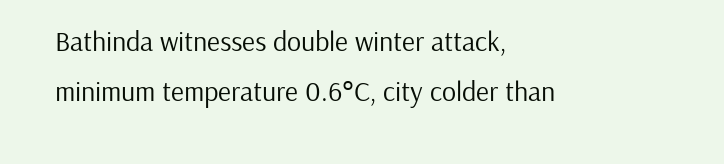Bathinda witnesses double winter attack, minimum temperature 0.6°C, city colder than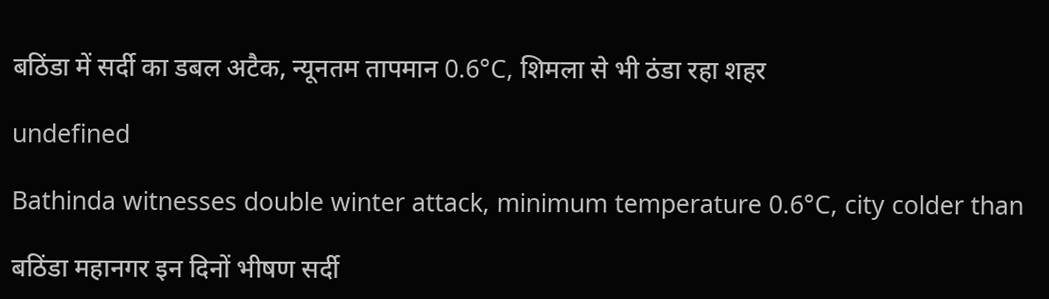बठिंडा में सर्दी का डबल अटैक, न्यूनतम तापमान 0.6°C, शिमला से भी ठंडा रहा शहर

undefined

Bathinda witnesses double winter attack, minimum temperature 0.6°C, city colder than

बठिंडा महानगर इन दिनों भीषण सर्दी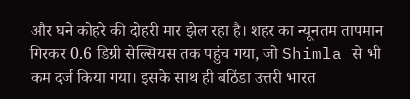और घने कोहरे की दोहरी मार झेल रहा है। शहर का न्यूनतम तापमान गिरकर 0.6 डिग्री सेल्सियस तक पहुंच गया, जो Shimla से भी कम दर्ज किया गया। इसके साथ ही बठिंडा उत्तरी भारत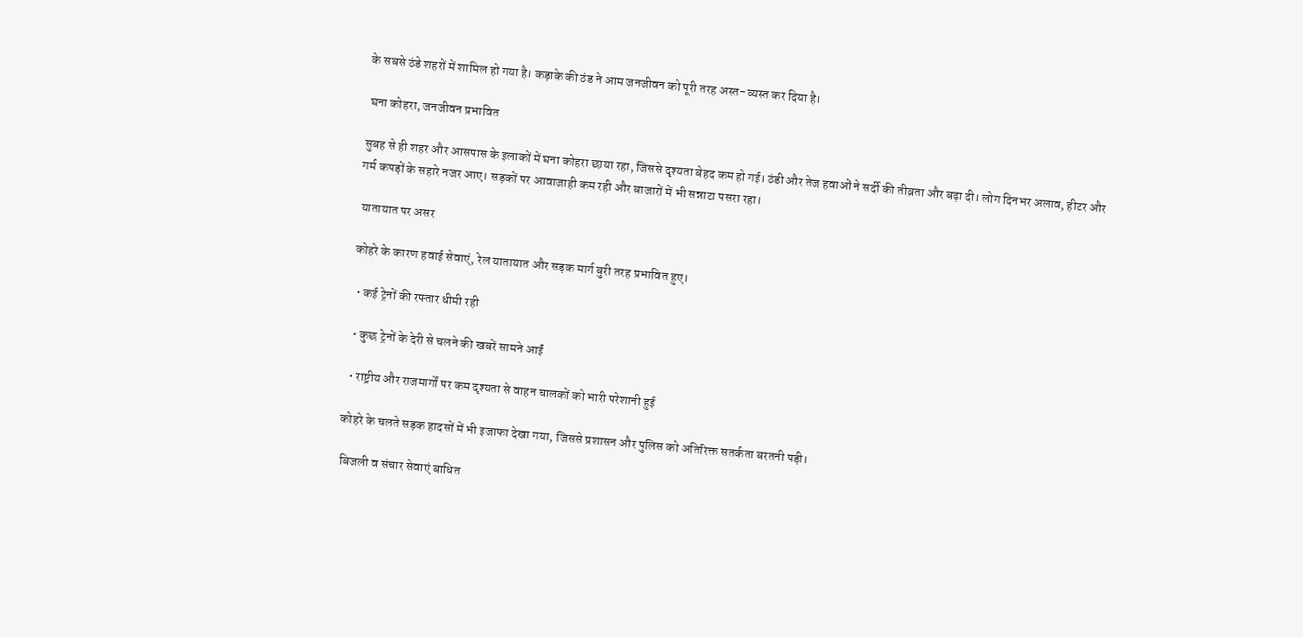के सबसे ठंडे शहरों में शामिल हो गया है। कड़ाके की ठंड ने आम जनजीवन को पूरी तरह अस्त-व्यस्त कर दिया है।

 घना कोहरा, जनजीवन प्रभावित

सुबह से ही शहर और आसपास के इलाकों में घना कोहरा छाया रहा, जिससे दृश्यता बेहद कम हो गई। ठंडी और तेज हवाओं ने सर्दी की तीव्रता और बढ़ा दी। लोग दिनभर अलाव, हीटर और गर्म कपड़ों के सहारे नजर आए। सड़कों पर आवाजाही कम रही और बाजारों में भी सन्नाटा पसरा रहा।

 यातायात पर असर

कोहरे के कारण हवाई सेवाएं, रेल यातायात और सड़क मार्ग बुरी तरह प्रभावित हुए।

  • कई ट्रेनों की रफ्तार धीमी रही

  • कुछ ट्रेनों के देरी से चलने की खबरें सामने आईं

  • राष्ट्रीय और राजमार्गों पर कम दृश्यता से वाहन चालकों को भारी परेशानी हुई

कोहरे के चलते सड़क हादसों में भी इजाफा देखा गया, जिससे प्रशासन और पुलिस को अतिरिक्त सतर्कता बरतनी पड़ी।

 बिजली व संचार सेवाएं बाधित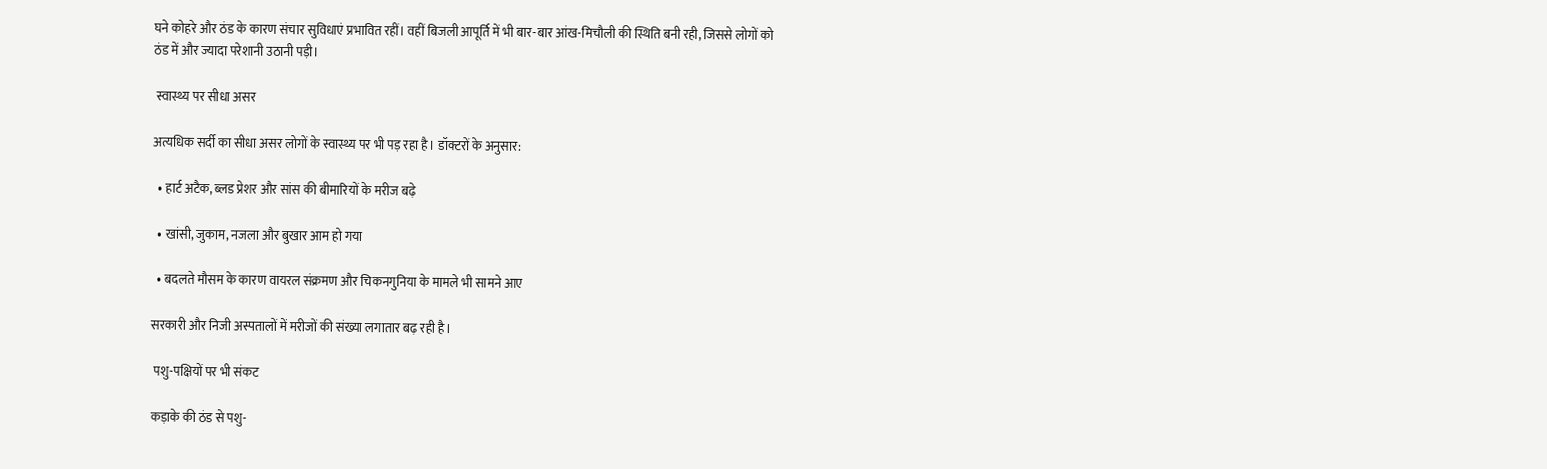घने कोहरे और ठंड के कारण संचार सुविधाएं प्रभावित रहीं। वहीं बिजली आपूर्ति में भी बार-बार आंख-मिचौली की स्थिति बनी रही, जिससे लोगों को ठंड में और ज्यादा परेशानी उठानी पड़ी।

 स्वास्थ्य पर सीधा असर

अत्यधिक सर्दी का सीधा असर लोगों के स्वास्थ्य पर भी पड़ रहा है। डॉक्टरों के अनुसार:

  • हार्ट अटैक, ब्लड प्रेशर और सांस की बीमारियों के मरीज बढ़े

  • खांसी, जुकाम, नजला और बुखार आम हो गया

  • बदलते मौसम के कारण वायरल संक्रमण और चिकनगुनिया के मामले भी सामने आए

सरकारी और निजी अस्पतालों में मरीजों की संख्या लगातार बढ़ रही है।

 पशु-पक्षियों पर भी संकट

कड़ाके की ठंड से पशु-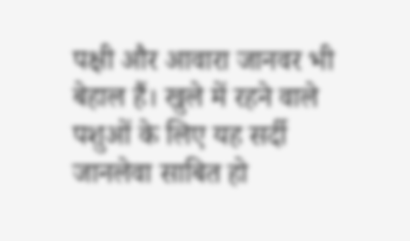पक्षी और आवारा जानवर भी बेहाल हैं। खुले में रहने वाले पशुओं के लिए यह सर्दी जानलेवा साबित हो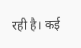रही है। कई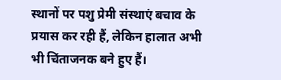स्थानों पर पशु प्रेमी संस्थाएं बचाव के प्रयास कर रही हैं, लेकिन हालात अभी भी चिंताजनक बने हुए हैं।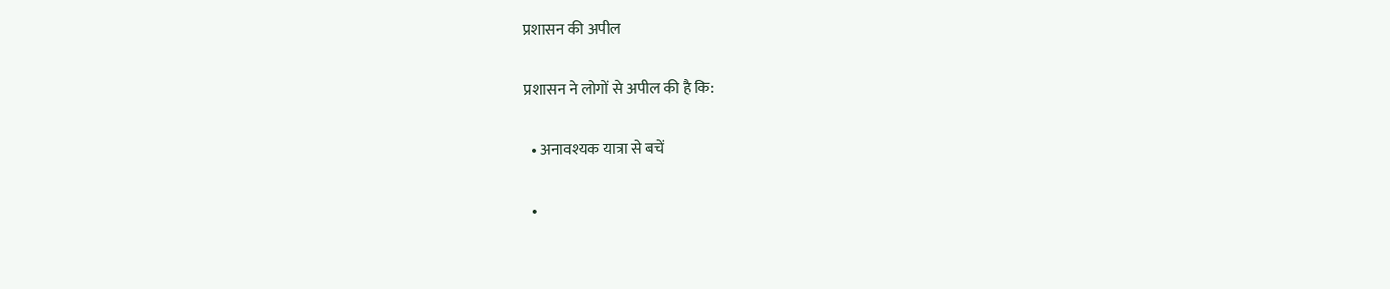प्रशासन की अपील

प्रशासन ने लोगों से अपील की है कि:

  • अनावश्यक यात्रा से बचें

  •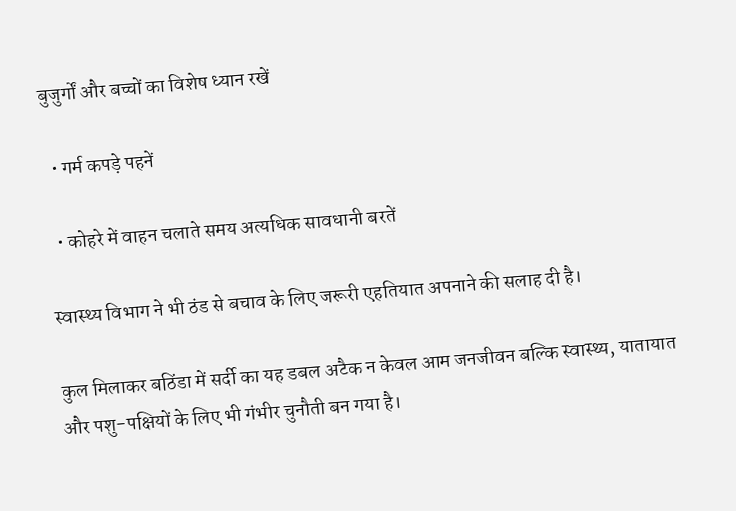बुजुर्गों और बच्चों का विशेष ध्यान रखें

  • गर्म कपड़े पहनें

  • कोहरे में वाहन चलाते समय अत्यधिक सावधानी बरतें

स्वास्थ्य विभाग ने भी ठंड से बचाव के लिए जरूरी एहतियात अपनाने की सलाह दी है।

कुल मिलाकर बठिंडा में सर्दी का यह डबल अटैक न केवल आम जनजीवन बल्कि स्वास्थ्य, यातायात और पशु-पक्षियों के लिए भी गंभीर चुनौती बन गया है।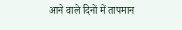आने वाले दिनों में तापमान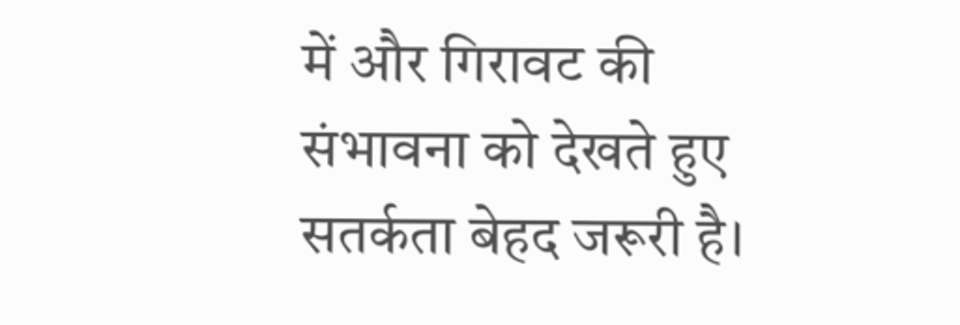में और गिरावट की संभावना को देखते हुए सतर्कता बेहद जरूरी है।